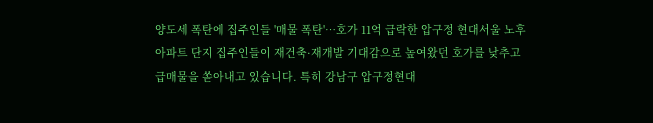양도세 폭탄에 집주인들 '매물 폭탄'…호가 11억 급락한 압구정 현대서울 노후 아파트 단지 집주인들이 재건축·재개발 기대감으로 높여왔던 호가를 낮추고 급매물을 쏟아내고 있습니다. 특히 강남구 압구정현대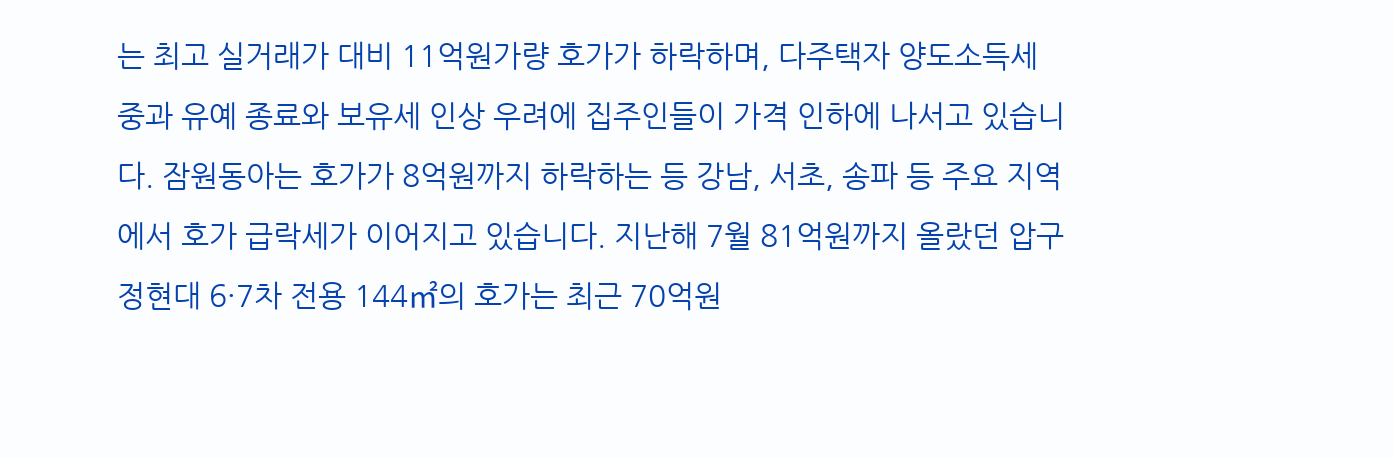는 최고 실거래가 대비 11억원가량 호가가 하락하며, 다주택자 양도소득세 중과 유예 종료와 보유세 인상 우려에 집주인들이 가격 인하에 나서고 있습니다. 잠원동아는 호가가 8억원까지 하락하는 등 강남, 서초, 송파 등 주요 지역에서 호가 급락세가 이어지고 있습니다. 지난해 7월 81억원까지 올랐던 압구정현대 6·7차 전용 144㎡의 호가는 최근 70억원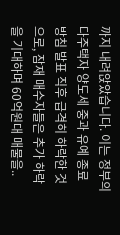까지 내려앉았습니다. 이는 정부의 다주택자 양도세 중과 유예 종료 방침 발표 직후 급격히 하락한 것으로, 잠재 매수자들은 추가 하락을 기대하며 60억원대 매물을..